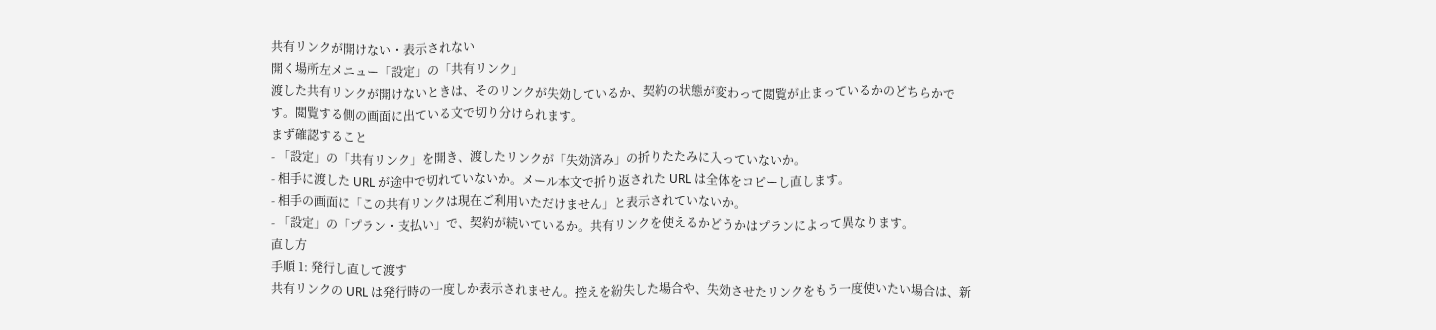共有リンクが開けない・表示されない
開く場所左メニュー「設定」の「共有リンク」
渡した共有リンクが開けないときは、そのリンクが失効しているか、契約の状態が変わって閲覧が止まっているかのどちらかです。閲覧する側の画面に出ている文で切り分けられます。
まず確認すること
- 「設定」の「共有リンク」を開き、渡したリンクが「失効済み」の折りたたみに入っていないか。
- 相手に渡した URL が途中で切れていないか。メール本文で折り返された URL は全体をコピーし直します。
- 相手の画面に「この共有リンクは現在ご利用いただけません」と表示されていないか。
- 「設定」の「プラン・支払い」で、契約が続いているか。共有リンクを使えるかどうかはプランによって異なります。
直し方
手順 1: 発行し直して渡す
共有リンクの URL は発行時の一度しか表示されません。控えを紛失した場合や、失効させたリンクをもう一度使いたい場合は、新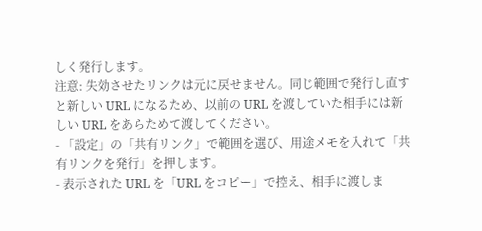しく発行します。
注意: 失効させたリンクは元に戻せません。同じ範囲で発行し直すと新しい URL になるため、以前の URL を渡していた相手には新しい URL をあらためて渡してください。
- 「設定」の「共有リンク」で範囲を選び、用途メモを入れて「共有リンクを発行」を押します。
- 表示された URL を「URL をコピー」で控え、相手に渡しま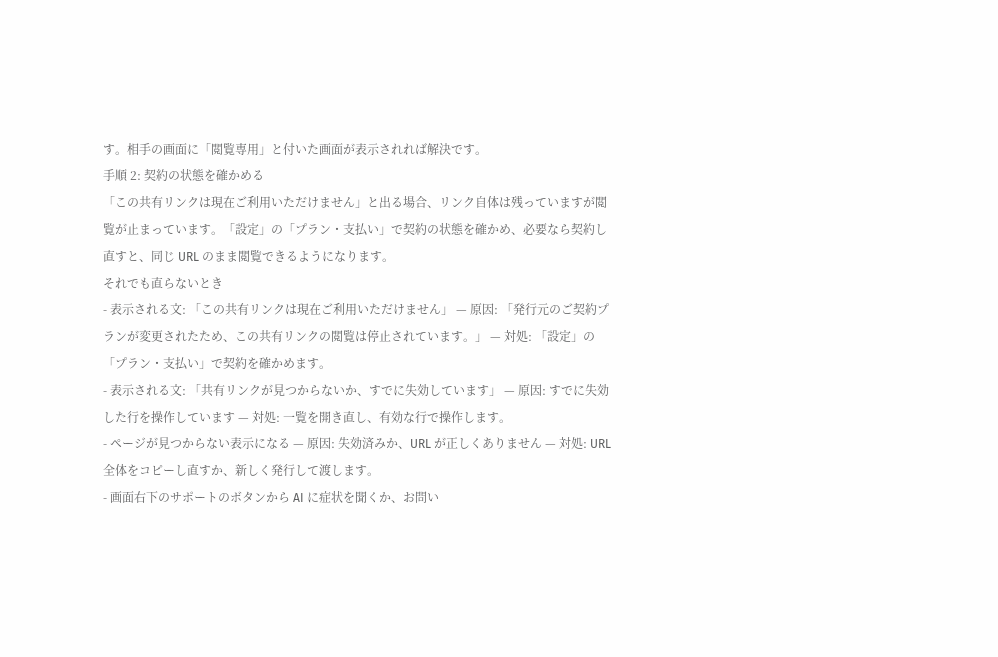す。相手の画面に「閲覧専用」と付いた画面が表示されれば解決です。
手順 2: 契約の状態を確かめる
「この共有リンクは現在ご利用いただけません」と出る場合、リンク自体は残っていますが閲覧が止まっています。「設定」の「プラン・支払い」で契約の状態を確かめ、必要なら契約し直すと、同じ URL のまま閲覧できるようになります。
それでも直らないとき
- 表示される文: 「この共有リンクは現在ご利用いただけません」 — 原因: 「発行元のご契約プランが変更されたため、この共有リンクの閲覧は停止されています。」 — 対処: 「設定」の「プラン・支払い」で契約を確かめます。
- 表示される文: 「共有リンクが見つからないか、すでに失効しています」 — 原因: すでに失効した行を操作しています — 対処: 一覧を開き直し、有効な行で操作します。
- ページが見つからない表示になる — 原因: 失効済みか、URL が正しくありません — 対処: URL 全体をコピーし直すか、新しく発行して渡します。
- 画面右下のサポートのボタンから AI に症状を聞くか、お問い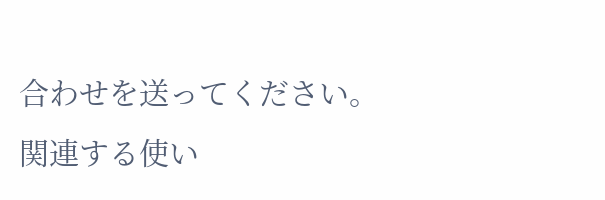合わせを送ってください。
関連する使い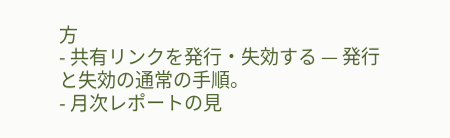方
- 共有リンクを発行・失効する — 発行と失効の通常の手順。
- 月次レポートの見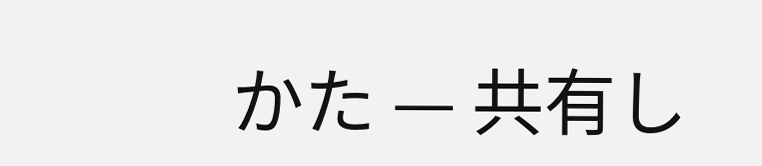かた — 共有し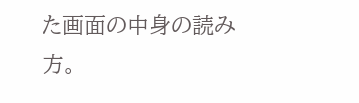た画面の中身の読み方。